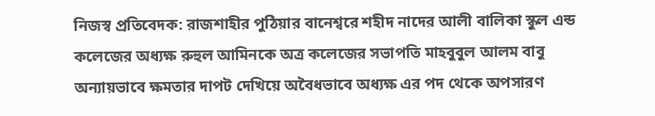নিজস্ব প্রতিবেদক: রাজশাহীর পুঠিয়ার বানেশ্বরে শহীদ নাদের আলী বালিকা স্কুল এন্ড কলেজের অধ্যক্ষ রুহুল আমিনকে অত্র কলেজের সভাপতি মাহবুবুল আলম বাবু অন্যায়ভাবে ক্ষমতার দাপট দেখিয়ে অবৈধভাবে অধ্যক্ষ এর পদ থেকে অপসারণ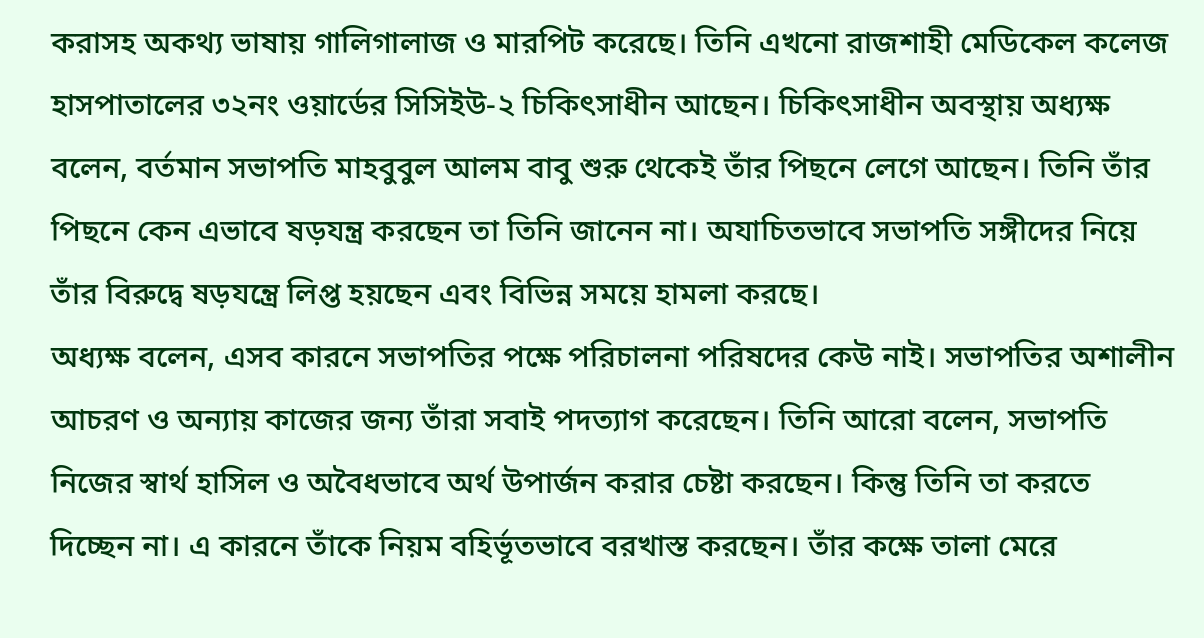করাসহ অকথ্য ভাষায় গালিগালাজ ও মারপিট করেছে। তিনি এখনো রাজশাহী মেডিকেল কলেজ হাসপাতালের ৩২নং ওয়ার্ডের সিসিইউ-২ চিকিৎসাধীন আছেন। চিকিৎসাধীন অবস্থায় অধ্যক্ষ বলেন, বর্তমান সভাপতি মাহবুবুল আলম বাবু শুরু থেকেই তাঁর পিছনে লেগে আছেন। তিনি তাঁর পিছনে কেন এভাবে ষড়যন্ত্র করছেন তা তিনি জানেন না। অযাচিতভাবে সভাপতি সঙ্গীদের নিয়ে তাঁর বিরুদ্বে ষড়যন্ত্রে লিপ্ত হয়ছেন এবং বিভিন্ন সময়ে হামলা করছে।
অধ্যক্ষ বলেন, এসব কারনে সভাপতির পক্ষে পরিচালনা পরিষদের কেউ নাই। সভাপতির অশালীন আচরণ ও অন্যায় কাজের জন্য তাঁরা সবাই পদত্যাগ করেছেন। তিনি আরো বলেন, সভাপতি নিজের স্বার্থ হাসিল ও অবৈধভাবে অর্থ উপার্জন করার চেষ্টা করছেন। কিন্তু তিনি তা করতে দিচ্ছেন না। এ কারনে তাঁকে নিয়ম বহির্ভূতভাবে বরখাস্ত করছেন। তাঁর কক্ষে তালা মেরে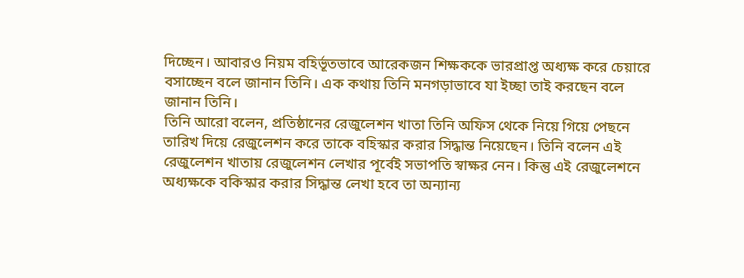দিচ্ছেন। আবারও নিয়ম বহির্ভূতভাবে আরেকজন শিক্ষককে ভারপ্রাপ্ত অধ্যক্ষ করে চেয়ারে বসাচ্ছেন বলে জানান তিনি। এক কথায় তিনি মনগড়াভাবে যা ইচ্ছা তাই করছেন বলে জানান তিনি।
তিনি আরো বলেন, প্রতিষ্ঠানের রেজুলেশন খাতা তিনি অফিস থেকে নিয়ে গিয়ে পেছনে তারিখ দিয়ে রেজুলেশন করে তাকে বহিস্কার করার সিদ্ধান্ত নিয়েছেন। তিনি বলেন এই রেজুলেশন খাতায় রেজুলেশন লেখার পূর্বেই সভাপতি স্বাক্ষর নেন। কিন্তু এই রেজুলেশনে অধ্যক্ষকে বকিস্কার করার সিদ্ধান্ত লেখা হবে তা অন্যান্য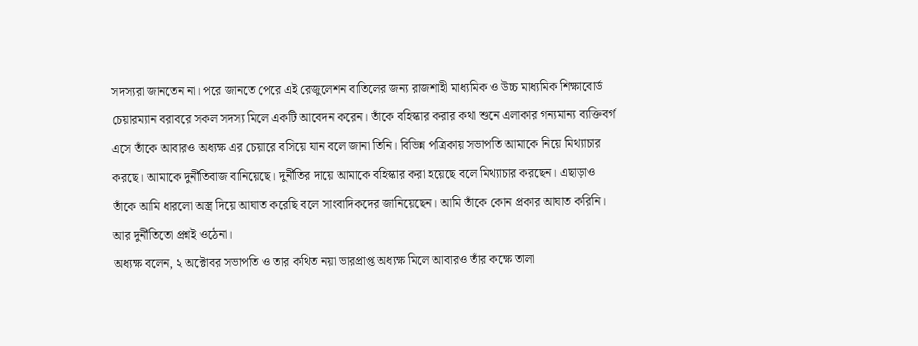সদস্যরা জানতেন না। পরে জানতে পেরে এই রেজুলেশন বাতিলের জন্য রাজশাহী মাধ্যমিক ও উচ্চ মাধ্যমিক শিক্ষাবোর্ড চেয়ারম্যান বরাবরে সকল সদস্য মিলে একটি আবেদন করেন। তাঁকে বহিস্কার করার কথা শুনে এলাকার গন্যমান্য ব্যক্তিবর্গ এসে তাঁকে আবারও অধ্যক্ষ এর চেয়ারে বসিয়ে যান বলে জানা তিনি। বিভিন্ন পত্রিকায় সভাপতি আমাকে নিয়ে মিথ্যাচার করছে। আমাকে দুর্নীতিবাজ বানিয়েছে। দুর্নীতির দায়ে আমাকে বহিস্কার করা হয়েছে বলে মিথ্যাচার করছেন। এছাড়াও তাঁকে আমি ধারলো অস্ত্র দিয়ে আঘাত করেছি বলে সাংবাদিকদের জানিয়েছেন। আমি তাঁকে কোন প্রকার আঘাত করিনি। আর দুর্নীতিতো প্রশ্নই ওঠেনা।
অধ্যক্ষ বলেন, ২ অক্টোবর সভাপতি ও তার কথিত নয়া ভারপ্রাপ্ত অধ্যক্ষ মিলে আবারও তাঁর কক্ষে তালা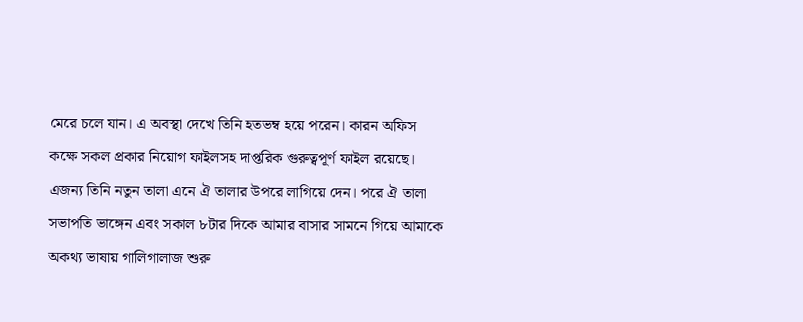মেরে চলে যান। এ অবস্থা দেখে তিনি হতভম্ব হয়ে পরেন। কারন অফিস কক্ষে সকল প্রকার নিয়োগ ফাইলসহ দাপ্তরিক গুরুত্বপূর্ণ ফাইল রয়েছে। এজন্য তিনি নতুন তালা এনে ঐ তালার উপরে লাগিয়ে দেন। পরে ঐ তালা সভাপতি ভাঙ্গেন এবং সকাল ৮টার দিকে আমার বাসার সামনে গিয়ে আমাকে অকথ্য ভাষায় গালিগালাজ শুরু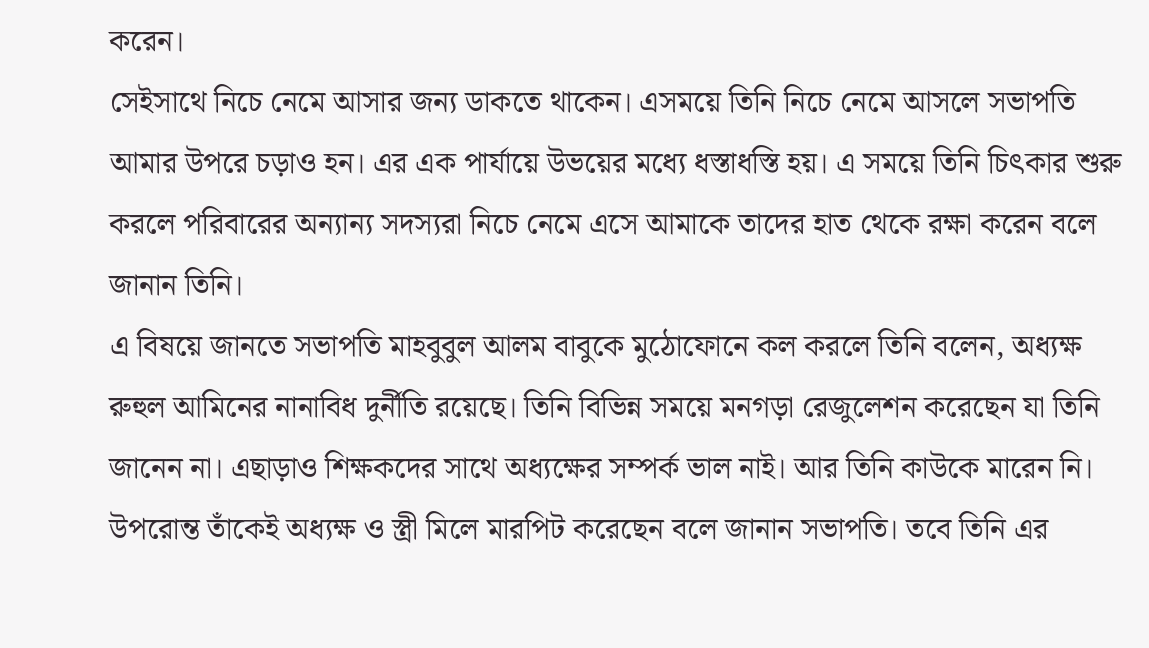করেন।
সেইসাথে নিচে নেমে আসার জন্য ডাকতে থাকেন। এসময়ে তিনি নিচে নেমে আসলে সভাপতি আমার উপরে চড়াও হন। এর এক পার্যায়ে উভয়ের মধ্যে ধস্তাধস্তি হয়। এ সময়ে তিনি চিৎকার শুরু করলে পরিবারের অন্যান্য সদস্যরা নিচে নেমে এসে আমাকে তাদের হাত থেকে রক্ষা করেন বলে জানান তিনি।
এ বিষয়ে জানতে সভাপতি মাহবুবুল আলম বাবুকে মুঠোফোনে কল করলে তিনি বলেন, অধ্যক্ষ রুহুল আমিনের নানাবিধ দুর্নীতি রয়েছে। তিনি বিভিন্ন সময়ে মনগড়া রেজুলেশন করেছেন যা তিনি জানেন না। এছাড়াও শিক্ষকদের সাথে অধ্যক্ষের সম্পর্ক ভাল নাই। আর তিনি কাউকে মারেন নি। উপরোন্ত তাঁকেই অধ্যক্ষ ও স্ত্রী মিলে মারপিট করেছেন বলে জানান সভাপতি। তবে তিনি এর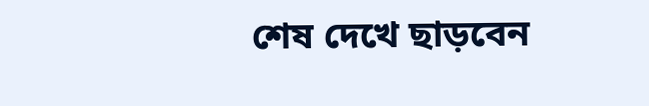শেষ দেখে ছাড়বেন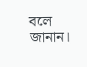বলে জানান।